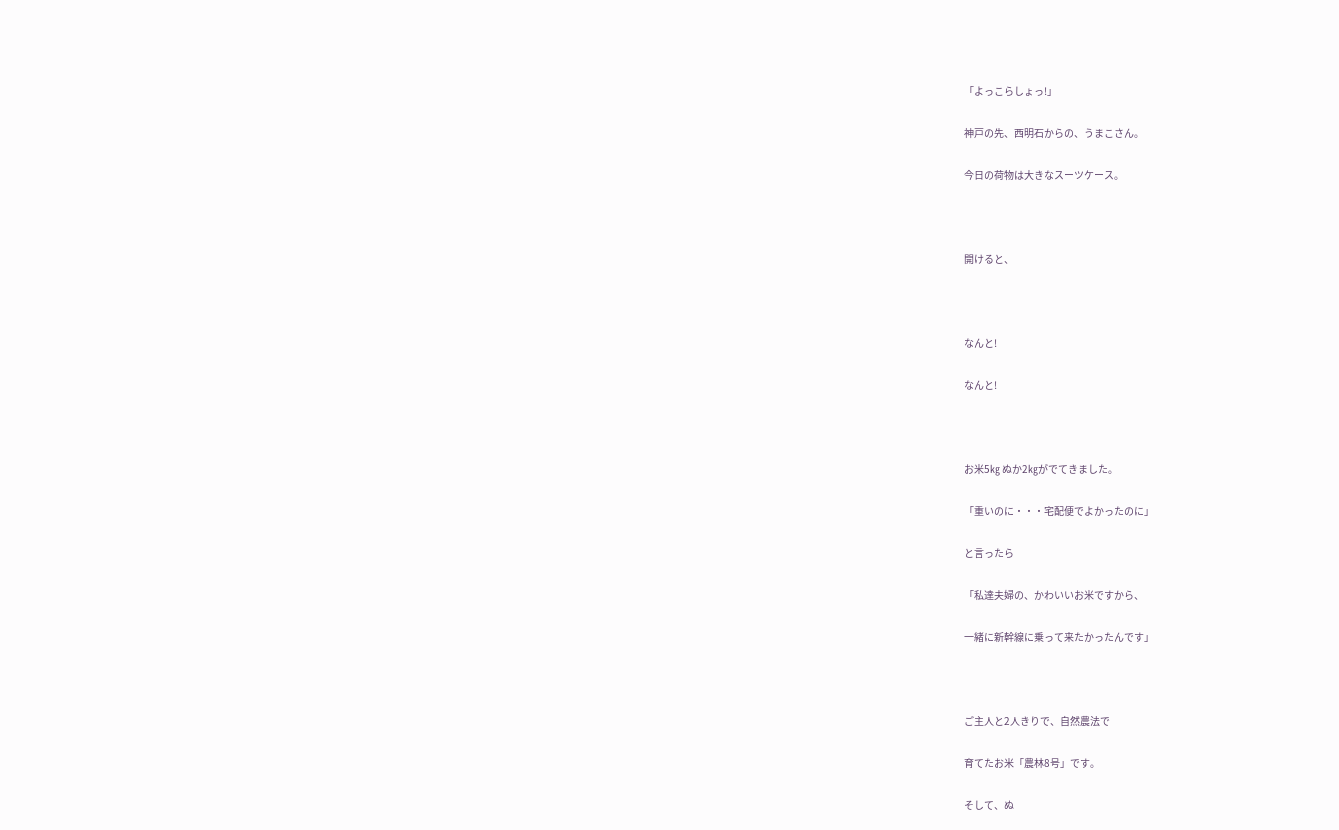「よっこらしょっ!」

神戸の先、西明石からの、うまこさん。

今日の荷物は大きなスーツケース。



開けると、



なんと!

なんと!



お米5㎏ ぬか2㎏がでてきました。

「重いのに・・・宅配便でよかったのに」

と言ったら

「私達夫婦の、かわいいお米ですから、

一緒に新幹線に乗って来たかったんです」



ご主人と2人きりで、自然農法で

育てたお米「農林8号」です。

そして、ぬ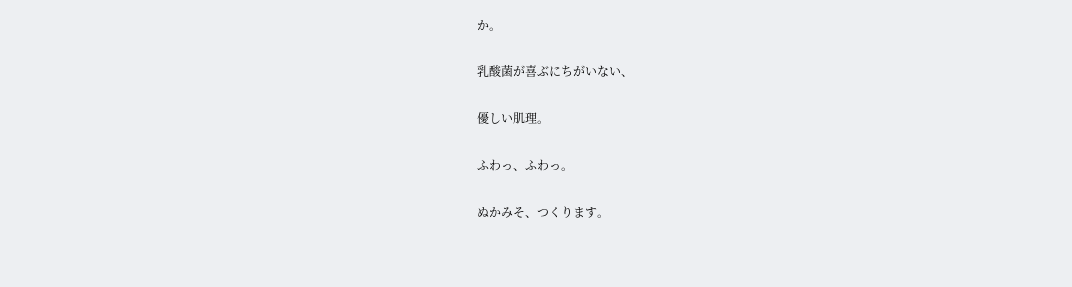か。

乳酸菌が喜ぶにちがいない、

優しい肌理。

ふわっ、ふわっ。

ぬかみそ、つくります。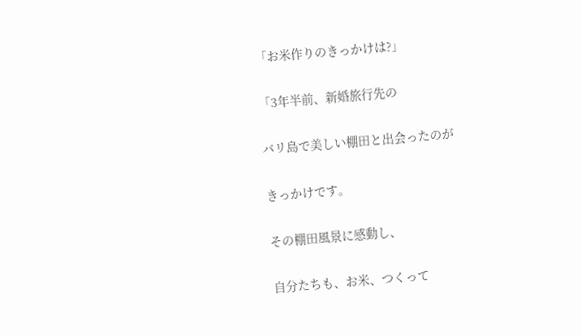「お米作りのきっかけは?」

「3年半前、新婚旅行先の

バリ島で美しい棚田と出会ったのが

きっかけです。

その棚田風景に感動し、

自分たちも、お米、つくって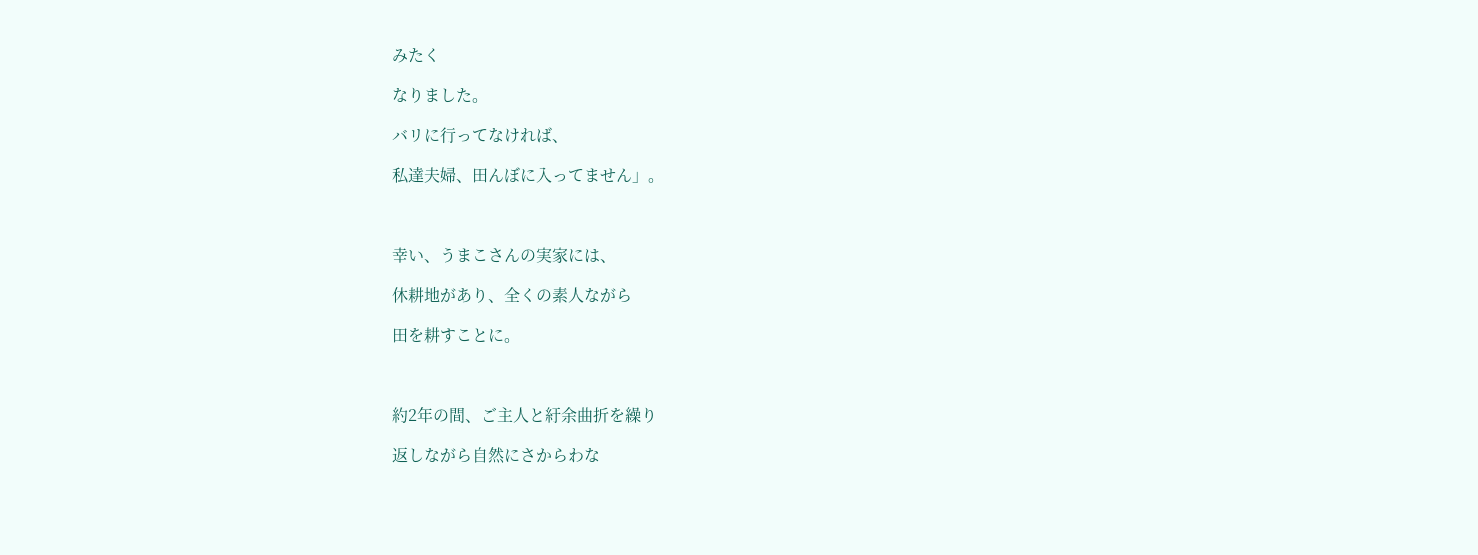みたく

なりました。

バリに行ってなければ、

私達夫婦、田んぼに入ってません」。



幸い、うまこさんの実家には、

休耕地があり、全くの素人ながら

田を耕すことに。



約2年の間、ご主人と紆余曲折を繰り

返しながら自然にさからわな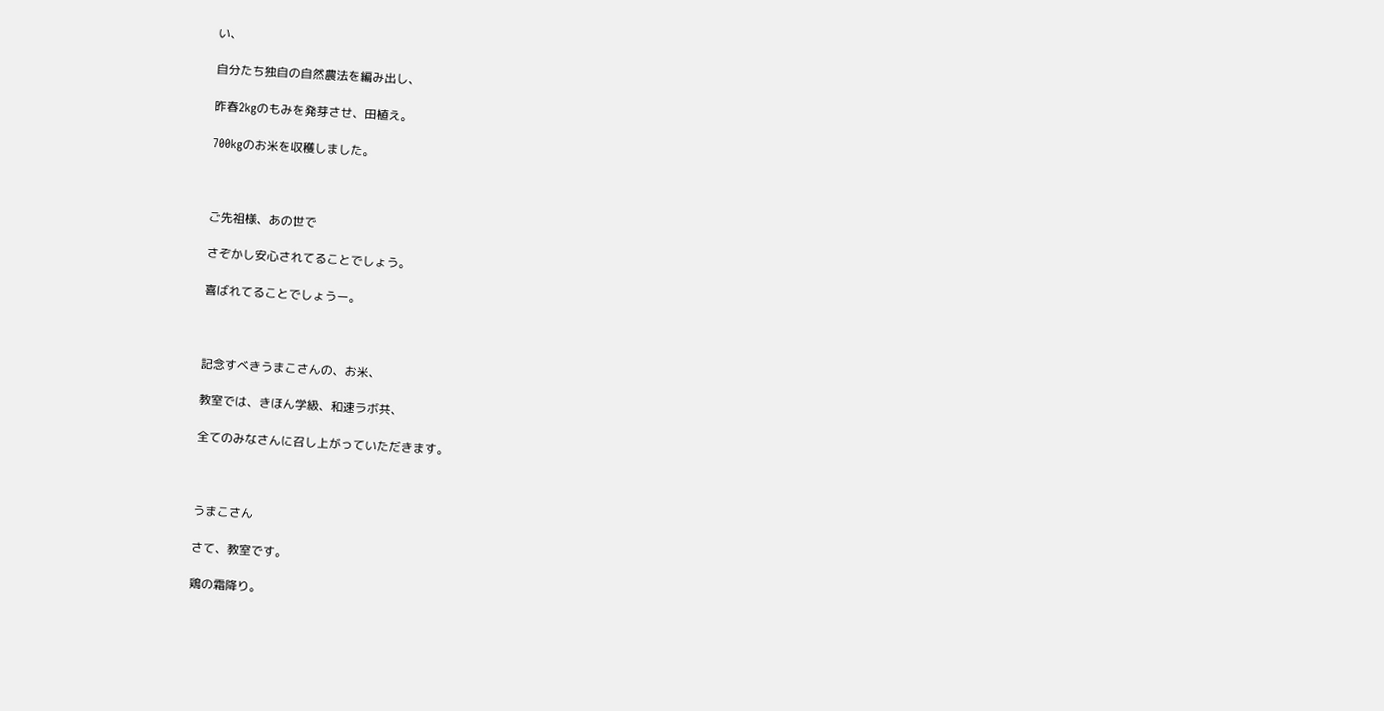い、

自分たち独自の自然農法を編み出し、

昨春2kgのもみを発芽させ、田植え。

700kgのお米を収穫しました。



ご先祖様、あの世で

さぞかし安心されてることでしょう。

喜ばれてることでしょうー。



記念すべきうまこさんの、お米、

教室では、きほん学級、和速ラボ共、

全てのみなさんに召し上がっていただきます。



うまこさん

さて、教室です。

鶏の霜降り。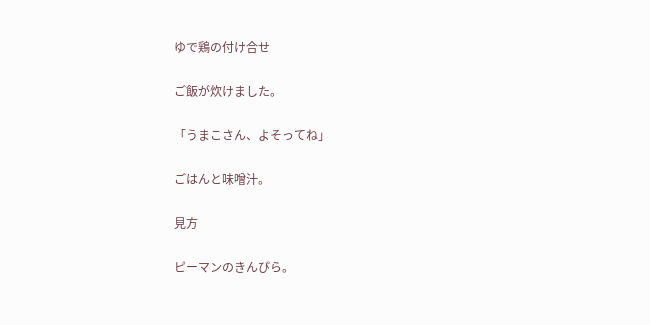ゆで鶏の付け合せ

ご飯が炊けました。

「うまこさん、よそってね」

ごはんと味噌汁。

見方

ピーマンのきんぴら。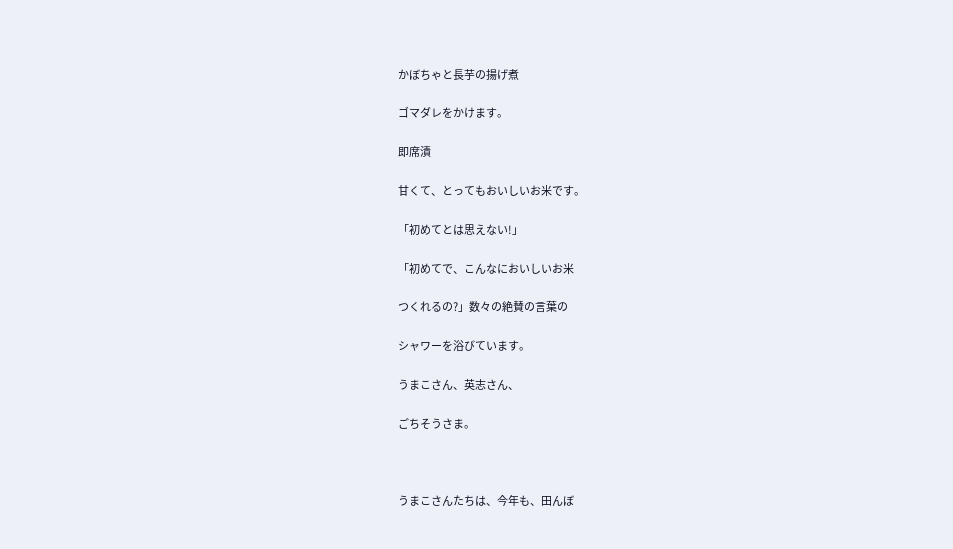かぼちゃと長芋の揚げ煮

ゴマダレをかけます。

即席漬

甘くて、とってもおいしいお米です。

「初めてとは思えない!」

「初めてで、こんなにおいしいお米

つくれるの?」数々の絶賛の言葉の

シャワーを浴びています。

うまこさん、英志さん、

ごちそうさま。



うまこさんたちは、今年も、田んぼ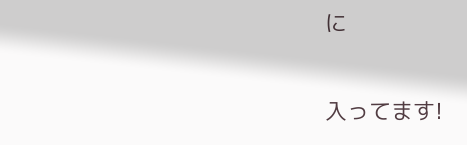に

入ってます!